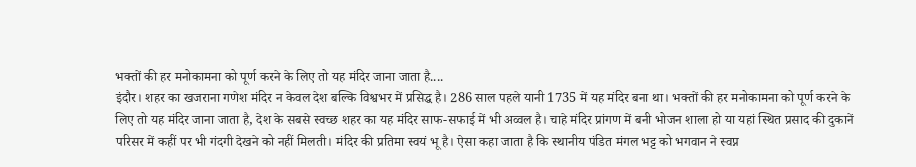भक्तों की हर मनोकामना को पूर्ण करने के लिए तो यह मंदिर जाना जाता है....
इंदौर। शहर का खजराना गणेश मंदिर न केवल देश बल्कि विश्वभर में प्रसिद्ध है। 286 साल पहले यानी 1735 में यह मंदिर बना था। भक्तों की हर मनोकामना को पूर्ण करने के लिए तो यह मंदिर जाना जाता है, देश के सबसे स्वच्छ शहर का यह मंदिर साफ-सफाई में भी अव्वल है। चाहे मंदिर प्रांगण में बनी भोजन शाला हो या यहां स्थित प्रसाद की दुकानें परिसर में कहीं पर भी गंदगी देखने को नहीं मिलती। मंदिर की प्रतिमा स्वयं भू है। ऐसा कहा जाता है कि स्थानीय पंडित मंगल भट्ट को भगवान ने स्वप्न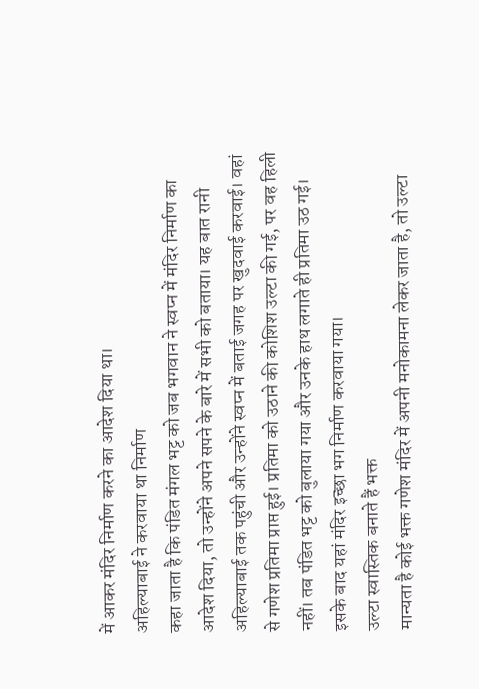में आकर मंदिर निर्माण करने का आदेश दिया था।
अहिल्याबाई ने करवाया था निर्माण
कहा जाता है कि पंडित मंगल भट्ट को जब भगवान ने स्वप्न में मंदिर निर्माण का आदेश दिया, तो उन्होंने अपने सपने के बारे में सभी को बताया। यह बात रानी अहिल्याबाई तक पहुंची और उन्होंने स्वप्न में बताई जगह पर खुदवाई करवाई। वहां से गणेश प्रतिमा प्राप्त हुई। प्रतिमा को उठाने की कोशिश उल्टा की गई, पर वह हिली नहीं। तब पंडित भट्ट को बुलाया गया और उनके हाथ लगाते ही प्रतिमा उठ गई। इसके बाद यहां मंदिर इच्छा भग निर्माण करवाया गया।
उल्टा स्वास्तिक बनाते हैं भक्त
मान्यता है कोई भक्त गणेश मंदिर में अपनी मनोकामना लेकर जाता है, तो उल्टा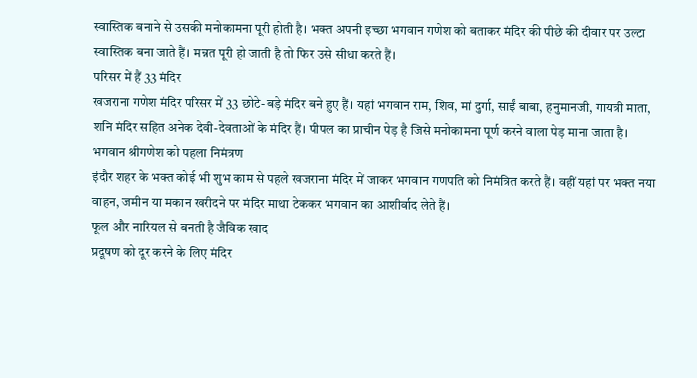स्वास्तिक बनाने से उसकी मनोकामना पूरी होती है। भक्त अपनी इच्छा भगवान गणेश को बताकर मंदिर की पीछे की दीवार पर उल्टा स्वास्तिक बना जाते हैं। मन्नत पूरी हो जाती है तो फिर उसे सीधा करते हैं।
परिसर में हैं 33 मंदिर
खजराना गणेश मंदिर परिसर में 33 छोटे-बड़े मंदिर बने हुए हैं। यहां भगवान राम, शिव, मां दुर्गा, साईं बाबा, हनुमानजी, गायत्री माता, शनि मंदिर सहित अनेक देवी-देवताओं के मंदिर हैं। पीपल का प्राचीन पेड़ है जिसे मनोकामना पूर्ण करने वाला पेड़ माना जाता है।
भगवान श्रीगणेश को पहला निमंत्रण
इंदौर शहर के भक्त कोई भी शुभ काम से पहले खजराना मंदिर में जाकर भगवान गणपति को निमंत्रित करते हैं। वहीं यहां पर भक्त नया वाहन, जमीन या मकान खरीदने पर मंदिर माथा टेककर भगवान का आशीर्वाद लेते हैं।
फूल और नारियल से बनती है जैविक खाद
प्रदूषण को दूर करने के लिए मंदिर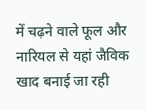में चढ़ने वाले फूल और नारियल से यहां जैविक खाद बनाई जा रही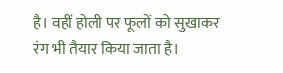है। वहीं होली पर फूलों को सुखाकर रंग भी तैयार किया जाता है।